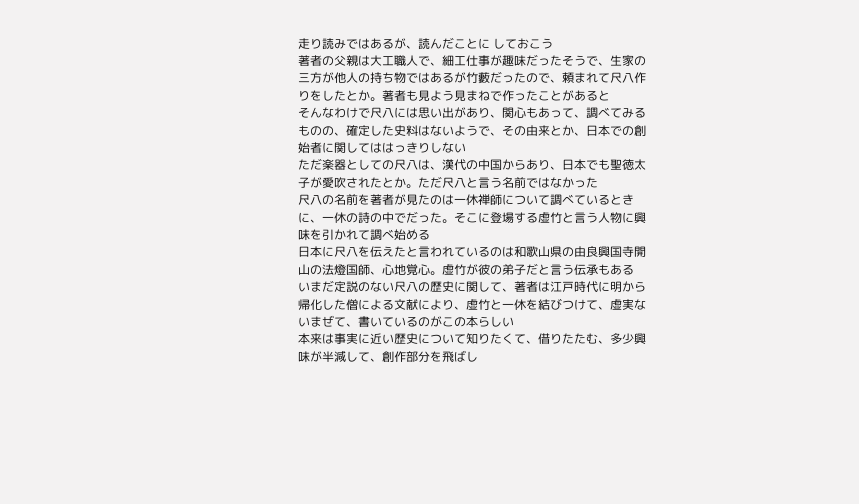走り読みではあるが、読んだことに しておこう
著者の父親は大工職人で、細工仕事が趣味だったそうで、生家の三方が他人の持ち物ではあるが竹藪だったので、頼まれて尺八作りをしたとか。著者も見よう見まねで作ったことがあると
そんなわけで尺八には思い出があり、関心もあって、調べてみるものの、確定した史料はないようで、その由来とか、日本での創始者に関してははっきりしない
ただ楽器としての尺八は、漢代の中国からあり、日本でも聖徳太子が愛吹されたとか。ただ尺八と言う名前ではなかった
尺八の名前を著者が見たのは一休禅師について調べているときに、一休の詩の中でだった。そこに登場する虚竹と言う人物に興味を引かれて調べ始める
日本に尺八を伝えたと言われているのは和歌山県の由良興国寺開山の法燈国師、心地覚心。虚竹が彼の弟子だと言う伝承もある
いまだ定説のない尺八の歴史に関して、著者は江戸時代に明から帰化した僧による文献により、虚竹と一休を結びつけて、虚実ないまぜて、書いているのがこの本らしい
本来は事実に近い歴史について知りたくて、借りたたむ、多少興味が半減して、創作部分を飛ばし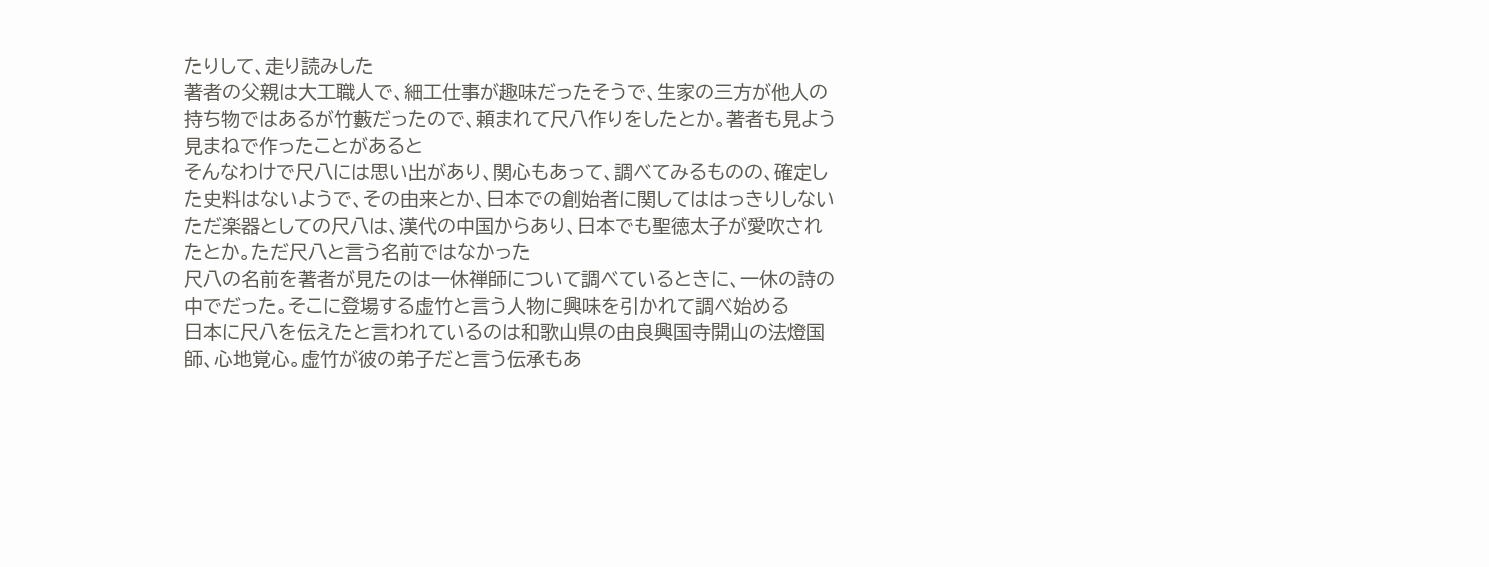たりして、走り読みした
著者の父親は大工職人で、細工仕事が趣味だったそうで、生家の三方が他人の持ち物ではあるが竹藪だったので、頼まれて尺八作りをしたとか。著者も見よう見まねで作ったことがあると
そんなわけで尺八には思い出があり、関心もあって、調べてみるものの、確定した史料はないようで、その由来とか、日本での創始者に関してははっきりしない
ただ楽器としての尺八は、漢代の中国からあり、日本でも聖徳太子が愛吹されたとか。ただ尺八と言う名前ではなかった
尺八の名前を著者が見たのは一休禅師について調べているときに、一休の詩の中でだった。そこに登場する虚竹と言う人物に興味を引かれて調べ始める
日本に尺八を伝えたと言われているのは和歌山県の由良興国寺開山の法燈国師、心地覚心。虚竹が彼の弟子だと言う伝承もあ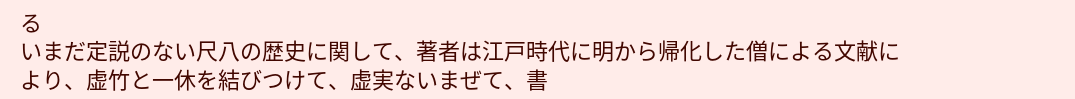る
いまだ定説のない尺八の歴史に関して、著者は江戸時代に明から帰化した僧による文献により、虚竹と一休を結びつけて、虚実ないまぜて、書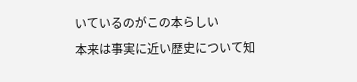いているのがこの本らしい
本来は事実に近い歴史について知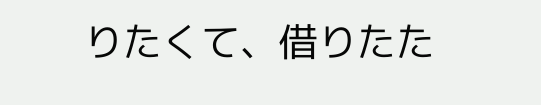りたくて、借りたた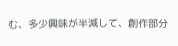む、多少興味が半減して、創作部分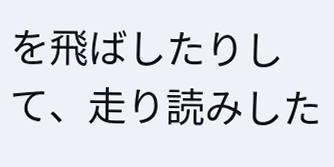を飛ばしたりして、走り読みした